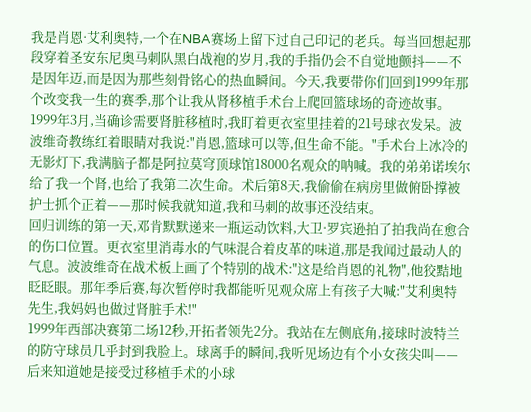我是肖恩·艾利奥特,一个在NBA赛场上留下过自己印记的老兵。每当回想起那段穿着圣安东尼奥马刺队黑白战袍的岁月,我的手指仍会不自觉地颤抖——不是因年迈,而是因为那些刻骨铭心的热血瞬间。今天,我要带你们回到1999年那个改变我一生的赛季,那个让我从肾移植手术台上爬回篮球场的奇迹故事。
1999年3月,当确诊需要肾脏移植时,我盯着更衣室里挂着的21号球衣发呆。波波维奇教练红着眼睛对我说:"肖恩,篮球可以等,但生命不能。"手术台上冰冷的无影灯下,我满脑子都是阿拉莫穹顶球馆18000名观众的呐喊。我的弟弟诺埃尔给了我一个肾,也给了我第二次生命。术后第8天,我偷偷在病房里做俯卧撑被护士抓个正着——那时候我就知道,我和马刺的故事还没结束。
回归训练的第一天,邓肯默默递来一瓶运动饮料,大卫·罗宾逊拍了拍我尚在愈合的伤口位置。更衣室里消毒水的气味混合着皮革的味道,那是我闻过最动人的气息。波波维奇在战术板上画了个特别的战术:"这是给肖恩的礼物",他狡黠地眨眨眼。那年季后赛,每次暂停时我都能听见观众席上有孩子大喊:"艾利奥特先生,我妈妈也做过肾脏手术!"
1999年西部决赛第二场12秒,开拓者领先2分。我站在左侧底角,接球时波特兰的防守球员几乎封到我脸上。球离手的瞬间,我听见场边有个小女孩尖叫——后来知道她是接受过移植手术的小球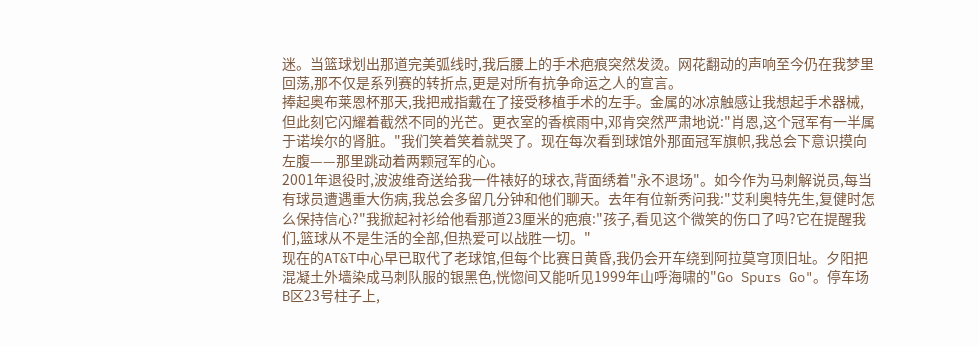迷。当篮球划出那道完美弧线时,我后腰上的手术疤痕突然发烫。网花翻动的声响至今仍在我梦里回荡,那不仅是系列赛的转折点,更是对所有抗争命运之人的宣言。
捧起奥布莱恩杯那天,我把戒指戴在了接受移植手术的左手。金属的冰凉触感让我想起手术器械,但此刻它闪耀着截然不同的光芒。更衣室的香槟雨中,邓肯突然严肃地说:"肖恩,这个冠军有一半属于诺埃尔的肾脏。"我们笑着笑着就哭了。现在每次看到球馆外那面冠军旗帜,我总会下意识摸向左腹——那里跳动着两颗冠军的心。
2001年退役时,波波维奇送给我一件裱好的球衣,背面绣着"永不退场"。如今作为马刺解说员,每当有球员遭遇重大伤病,我总会多留几分钟和他们聊天。去年有位新秀问我:"艾利奥特先生,复健时怎么保持信心?"我掀起衬衫给他看那道23厘米的疤痕:"孩子,看见这个微笑的伤口了吗?它在提醒我们,篮球从不是生活的全部,但热爱可以战胜一切。"
现在的AT&T中心早已取代了老球馆,但每个比赛日黄昏,我仍会开车绕到阿拉莫穹顶旧址。夕阳把混凝土外墙染成马刺队服的银黑色,恍惚间又能听见1999年山呼海啸的"Go Spurs Go"。停车场B区23号柱子上,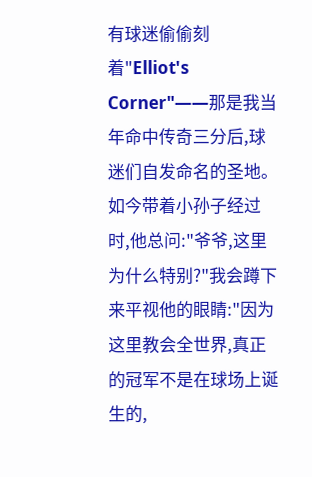有球迷偷偷刻着"Elliot's Corner"——那是我当年命中传奇三分后,球迷们自发命名的圣地。如今带着小孙子经过时,他总问:"爷爷,这里为什么特别?"我会蹲下来平视他的眼睛:"因为这里教会全世界,真正的冠军不是在球场上诞生的,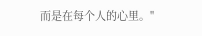而是在每个人的心里。"